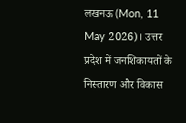लखनऊ (Mon, 11 May 2026)। उत्तर प्रदेश में जनशिकायतों के निस्तारण और विकास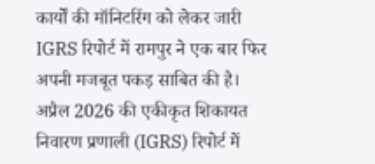कार्यों की मॉनिटरिंग को लेकर जारी IGRS रिपोर्ट में रामपुर ने एक बार फिर अपनी मजबूत पकड़ साबित की है। अप्रैल 2026 की एकीकृत शिकायत निवारण प्रणाली (IGRS) रिपोर्ट में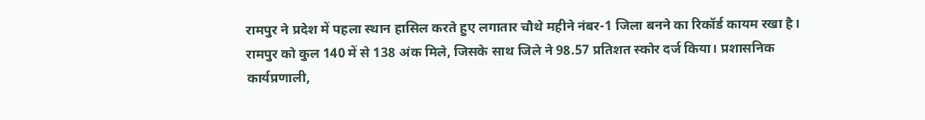रामपुर ने प्रदेश में पहला स्थान हासिल करते हुए लगातार चौथे महीने नंबर-1 जिला बनने का रिकॉर्ड कायम रखा है।
रामपुर को कुल 140 में से 138 अंक मिले, जिसके साथ जिले ने 98.57 प्रतिशत स्कोर दर्ज किया। प्रशासनिक कार्यप्रणाली,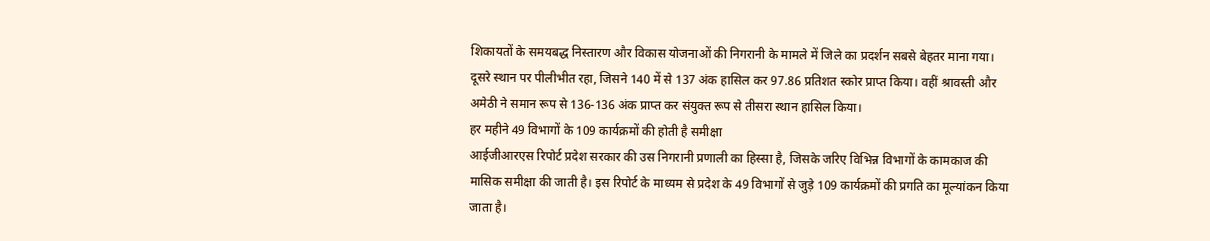शिकायतों के समयबद्ध निस्तारण और विकास योजनाओं की निगरानी के मामले में जिले का प्रदर्शन सबसे बेहतर माना गया।
दूसरे स्थान पर पीलीभीत रहा, जिसने 140 में से 137 अंक हासिल कर 97.86 प्रतिशत स्कोर प्राप्त किया। वहीं श्रावस्ती और अमेठी ने समान रूप से 136-136 अंक प्राप्त कर संयुक्त रूप से तीसरा स्थान हासिल किया।
हर महीने 49 विभागों के 109 कार्यक्रमों की होती है समीक्षा
आईजीआरएस रिपोर्ट प्रदेश सरकार की उस निगरानी प्रणाली का हिस्सा है, जिसके जरिए विभिन्न विभागों के कामकाज की मासिक समीक्षा की जाती है। इस रिपोर्ट के माध्यम से प्रदेश के 49 विभागों से जुड़े 109 कार्यक्रमों की प्रगति का मूल्यांकन किया जाता है।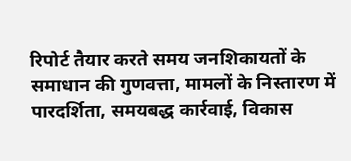रिपोर्ट तैयार करते समय जनशिकायतों के समाधान की गुणवत्ता, मामलों के निस्तारण में पारदर्शिता, समयबद्ध कार्रवाई, विकास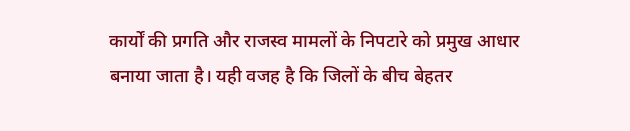कार्यों की प्रगति और राजस्व मामलों के निपटारे को प्रमुख आधार बनाया जाता है। यही वजह है कि जिलों के बीच बेहतर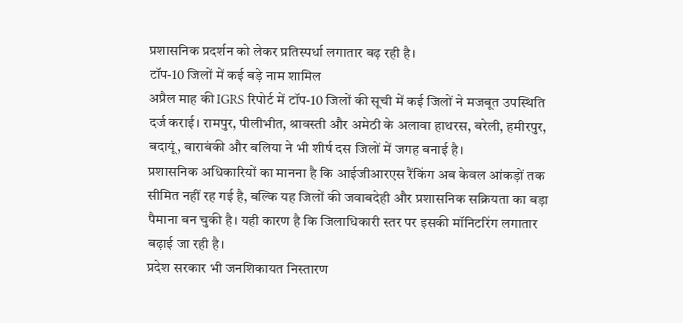प्रशासनिक प्रदर्शन को लेकर प्रतिस्पर्धा लगातार बढ़ रही है।
टॉप-10 जिलों में कई बड़े नाम शामिल
अप्रैल माह की IGRS रिपोर्ट में टॉप-10 जिलों की सूची में कई जिलों ने मजबूत उपस्थिति दर्ज कराई। रामपुर, पीलीभीत, श्रावस्ती और अमेठी के अलावा हाथरस, बरेली, हमीरपुर, बदायूं, बाराबंकी और बलिया ने भी शीर्ष दस जिलों में जगह बनाई है।
प्रशासनिक अधिकारियों का मानना है कि आईजीआरएस रैंकिंग अब केवल आंकड़ों तक सीमित नहीं रह गई है, बल्कि यह जिलों की जवाबदेही और प्रशासनिक सक्रियता का बड़ा पैमाना बन चुकी है। यही कारण है कि जिलाधिकारी स्तर पर इसकी मॉनिटरिंग लगातार बढ़ाई जा रही है।
प्रदेश सरकार भी जनशिकायत निस्तारण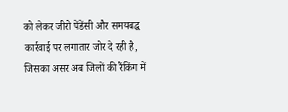को लेकर जीरो पेंडेंसी और समयबद्ध कार्रवाई पर लगातार जोर दे रही है, जिसका असर अब जिलों की रैंकिंग में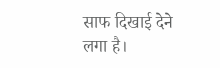साफ दिखाई देने लगा है।